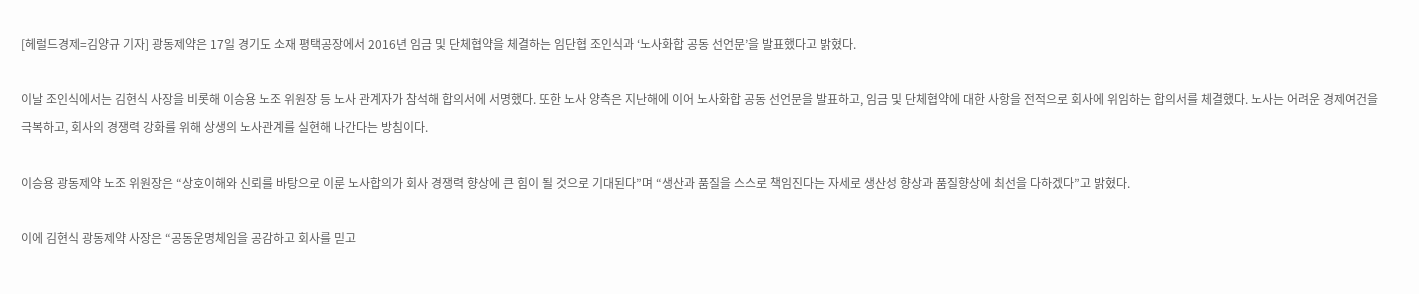[헤럴드경제=김양규 기자] 광동제약은 17일 경기도 소재 평택공장에서 2016년 임금 및 단체협약을 체결하는 임단협 조인식과 ‘노사화합 공동 선언문’을 발표했다고 밝혔다.

이날 조인식에서는 김현식 사장을 비롯해 이승용 노조 위원장 등 노사 관계자가 참석해 합의서에 서명했다. 또한 노사 양측은 지난해에 이어 노사화합 공동 선언문을 발표하고, 임금 및 단체협약에 대한 사항을 전적으로 회사에 위임하는 합의서를 체결했다. 노사는 어려운 경제여건을 극복하고, 회사의 경쟁력 강화를 위해 상생의 노사관계를 실현해 나간다는 방침이다.

이승용 광동제약 노조 위원장은 “상호이해와 신뢰를 바탕으로 이룬 노사합의가 회사 경쟁력 향상에 큰 힘이 될 것으로 기대된다”며 “생산과 품질을 스스로 책임진다는 자세로 생산성 향상과 품질향상에 최선을 다하겠다”고 밝혔다.

이에 김현식 광동제약 사장은 “공동운명체임을 공감하고 회사를 믿고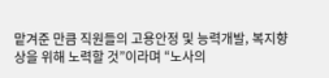맡겨준 만큼 직원들의 고용안정 및 능력개발, 복지향상을 위해 노력할 것”이라며 “노사의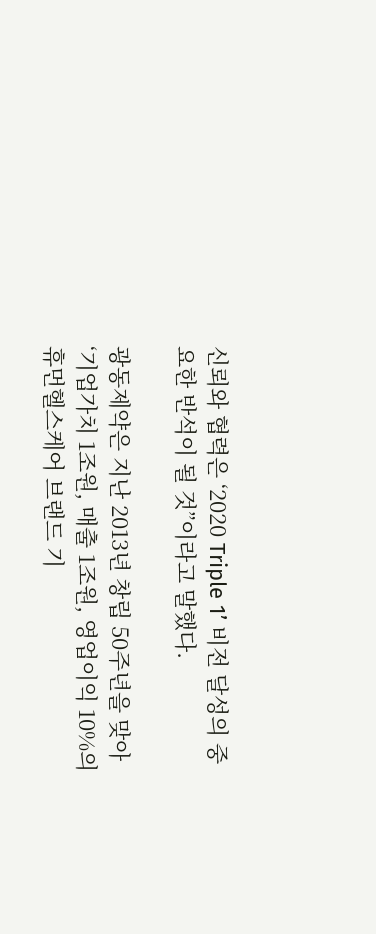신뢰와 협력은 ‘2020 Triple 1’ 비전 달성의 중요한 반석이 될 것”이라고 말했다.

광동제약은 지난 2013년 창립 50주년을 맞아 ‘기업가치 1조원, 매출 1조원, 영업이익 10%의 휴먼헬스케어 브랜드 기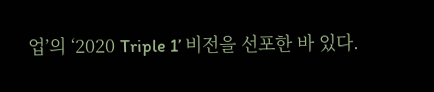업’의 ‘2020 Triple 1’ 비전을 선포한 바 있다.